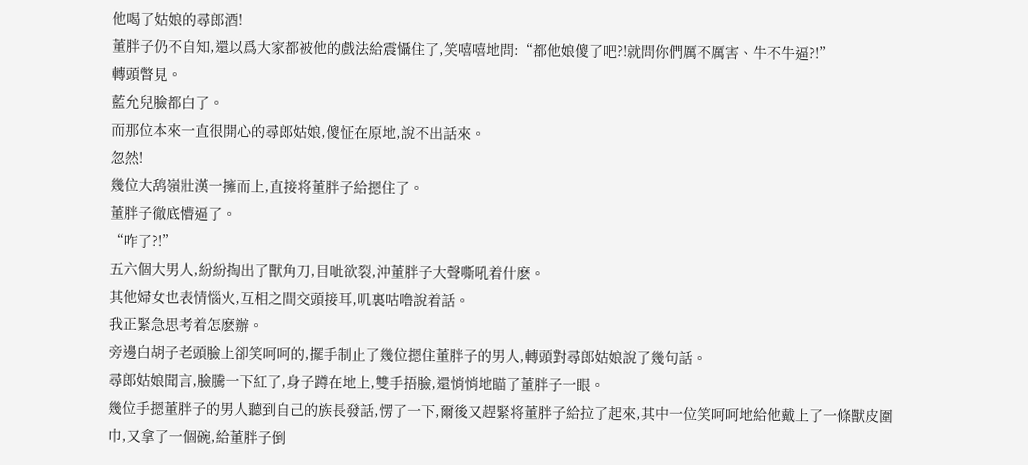他喝了姑娘的尋郎酒!
董胖子仍不自知,還以爲大家都被他的戲法給震懾住了,笑嘻嘻地問:“都他娘傻了吧?!就問你們厲不厲害、牛不牛逼?!”
轉頭瞥見。
藍允兒臉都白了。
而那位本來一直很開心的尋郎姑娘,傻怔在原地,說不出話來。
忽然!
幾位大鸹嶺壯漢一擁而上,直接将董胖子給摁住了。
董胖子徹底懵逼了。
“咋了?!”
五六個大男人,紛紛掏出了獸角刀,目呲欲裂,沖董胖子大聲嘶吼着什麽。
其他婦女也表情惱火,互相之間交頭接耳,叽裏咕噜說着話。
我正緊急思考着怎麽辦。
旁邊白胡子老頭臉上卻笑呵呵的,擺手制止了幾位摁住董胖子的男人,轉頭對尋郎姑娘說了幾句話。
尋郎姑娘聞言,臉騰一下紅了,身子蹲在地上,雙手捂臉,還悄悄地瞄了董胖子一眼。
幾位手摁董胖子的男人聽到自己的族長發話,愣了一下,爾後又趕緊将董胖子給拉了起來,其中一位笑呵呵地給他戴上了一條獸皮圍巾,又拿了一個碗,給董胖子倒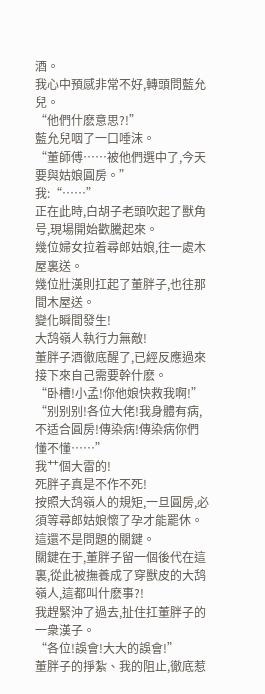酒。
我心中預感非常不好,轉頭問藍允兒。
“他們什麽意思?!”
藍允兒咽了一口唾沫。
“董師傅……被他們選中了,今天要與姑娘圓房。”
我:“……”
正在此時,白胡子老頭吹起了獸角号,現場開始歡騰起來。
幾位婦女拉着尋郎姑娘,往一處木屋裏送。
幾位壯漢則扛起了董胖子,也往那間木屋送。
變化瞬間發生!
大鸹嶺人執行力無敵!
董胖子酒徹底醒了,已經反應過來接下來自己需要幹什麽。
“卧槽!小孟!你他娘快救我啊!”
“别别别!各位大佬!我身體有病,不适合圓房!傳染病!傳染病你們懂不懂……”
我艹個大雷的!
死胖子真是不作不死!
按照大鸹嶺人的規矩,一旦圓房,必須等尋郎姑娘懷了孕才能罷休。
這還不是問題的關鍵。
關鍵在于,董胖子留一個後代在這裏,從此被撫養成了穿獸皮的大鸹嶺人,這都叫什麽事?!
我趕緊沖了過去,扯住扛董胖子的一衆漢子。
“各位!誤會!大大的誤會!”
董胖子的掙紮、我的阻止,徹底惹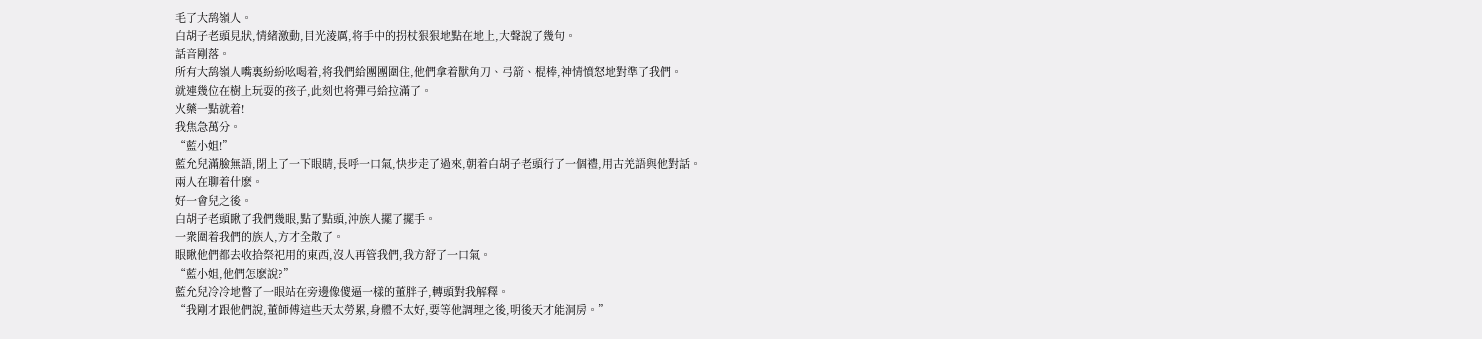毛了大鸹嶺人。
白胡子老頭見狀,情緒激動,目光淩厲,将手中的拐杖狠狠地點在地上,大聲說了幾句。
話音剛落。
所有大鸹嶺人嘴裏紛紛吆喝着,将我們給團團圍住,他們拿着獸角刀、弓箭、棍棒,神情憤怒地對準了我們。
就連幾位在樹上玩耍的孩子,此刻也将彈弓給拉滿了。
火藥一點就着!
我焦急萬分。
“藍小姐!”
藍允兒滿臉無語,閉上了一下眼睛,長呼一口氣,快步走了過來,朝着白胡子老頭行了一個禮,用古羌語與他對話。
兩人在聊着什麽。
好一會兒之後。
白胡子老頭瞅了我們幾眼,點了點頭,沖族人擺了擺手。
一衆圍着我們的族人,方才全散了。
眼瞅他們都去收拾祭祀用的東西,沒人再管我們,我方舒了一口氣。
“藍小姐,他們怎麽說?”
藍允兒冷冷地瞥了一眼站在旁邊像傻逼一樣的董胖子,轉頭對我解釋。
“我剛才跟他們說,董師傅這些天太勞累,身體不太好,要等他調理之後,明後天才能洞房。”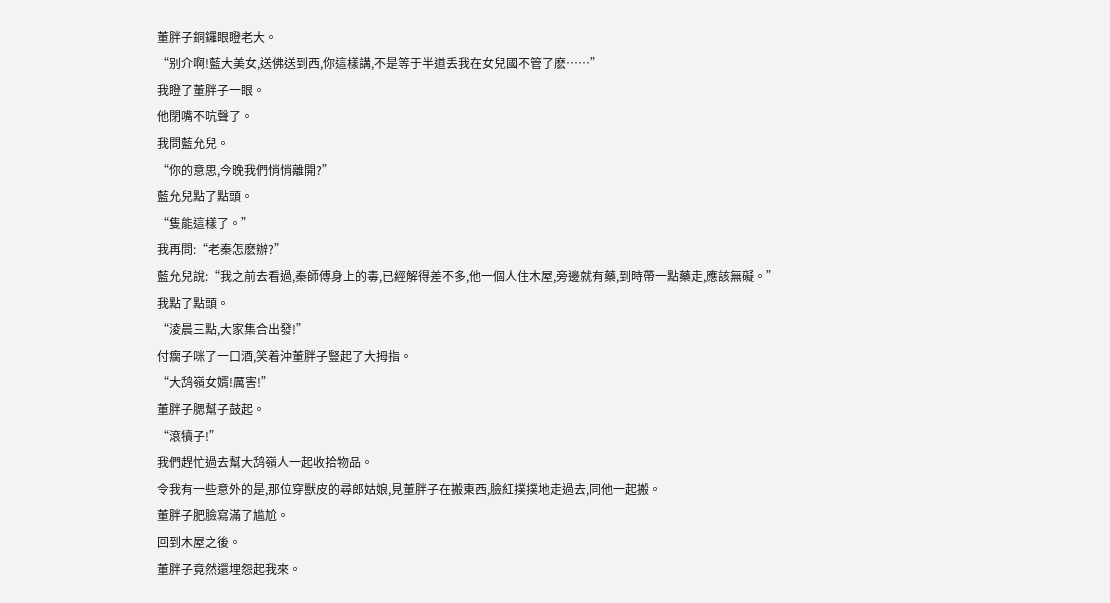董胖子銅鑼眼瞪老大。
“别介啊!藍大美女,送佛送到西,你這樣講,不是等于半道丢我在女兒國不管了麽……”
我瞪了董胖子一眼。
他閉嘴不吭聲了。
我問藍允兒。
“你的意思,今晚我們悄悄離開?”
藍允兒點了點頭。
“隻能這樣了。”
我再問:“老秦怎麽辦?”
藍允兒說:“我之前去看過,秦師傅身上的毒,已經解得差不多,他一個人住木屋,旁邊就有藥,到時帶一點藥走,應該無礙。”
我點了點頭。
“淩晨三點,大家集合出發!”
付瘸子咪了一口酒,笑着沖董胖子豎起了大拇指。
“大鸹嶺女婿!厲害!”
董胖子腮幫子鼓起。
“滾犢子!”
我們趕忙過去幫大鸹嶺人一起收拾物品。
令我有一些意外的是,那位穿獸皮的尋郎姑娘,見董胖子在搬東西,臉紅撲撲地走過去,同他一起搬。
董胖子肥臉寫滿了尴尬。
回到木屋之後。
董胖子竟然還埋怨起我來。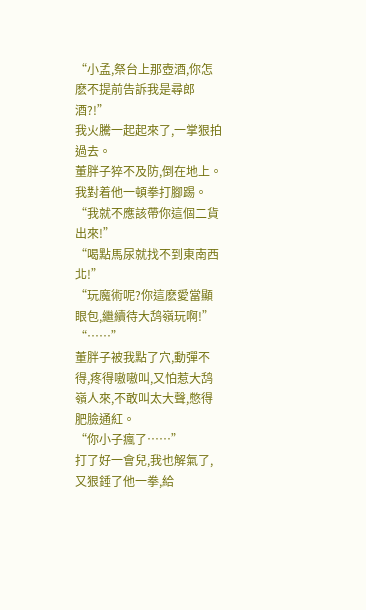“小孟,祭台上那壺酒,你怎麽不提前告訴我是尋郎酒?!”
我火騰一起起來了,一掌狠拍過去。
董胖子猝不及防,倒在地上。
我對着他一頓拳打腳踢。
“我就不應該帶你這個二貨出來!”
“喝點馬尿就找不到東南西北!”
“玩魔術呢?你這麽愛當顯眼包,繼續待大鸹嶺玩啊!”
“……”
董胖子被我點了穴,動彈不得,疼得嗷嗷叫,又怕惹大鸹嶺人來,不敢叫太大聲,憋得肥臉通紅。
“你小子瘋了……”
打了好一會兒,我也解氣了,又狠錘了他一拳,給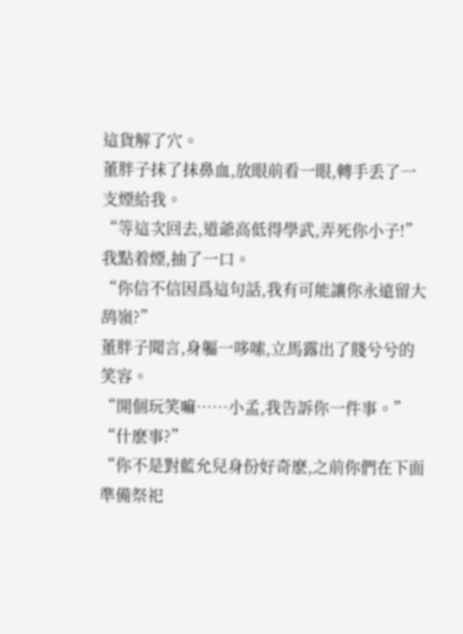這貨解了穴。
董胖子抹了抹鼻血,放眼前看一眼,轉手丢了一支煙給我。
“等這次回去,道爺高低得學武,弄死你小子!”
我點着煙,抽了一口。
“你信不信因爲這句話,我有可能讓你永遠留大鸹嶺?”
董胖子聞言,身軀一哆嗦,立馬露出了賤兮兮的笑容。
“開個玩笑嘛……小孟,我告訴你一件事。”
“什麽事?”
“你不是對藍允兒身份好奇麽,之前你們在下面準備祭祀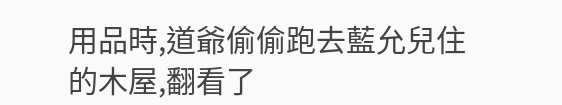用品時,道爺偷偷跑去藍允兒住的木屋,翻看了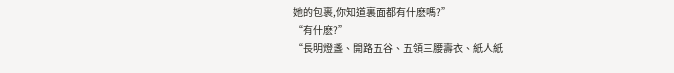她的包裹,你知道裏面都有什麽嗎?”
“有什麽?”
“長明燈盞、開路五谷、五領三腰壽衣、紙人紙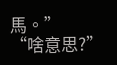馬。”
“啥意思?”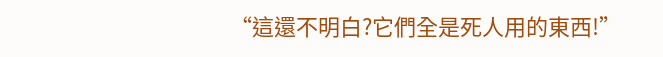“這還不明白?它們全是死人用的東西!”